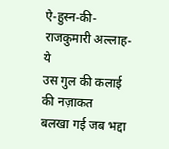ऐ-हुस्न-की-राजकुमारी अल्लाह-ये
उस गुल की कलाई की नज़ाकत
बलखा गई जब भद्दा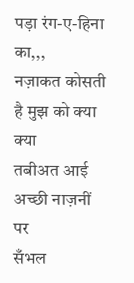पड़ा रंग-ए-हिना का,,,
नज़ाकत कोसती है मुझ को क्या क्या
तबीअत आई अच्छी नाज़नीं पर
सँभल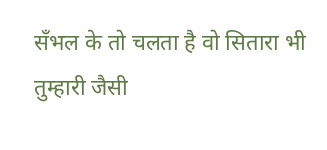सँभल के तो चलता है वो सितारा भी
तुम्हारी जैसी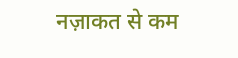नज़ाकत से कम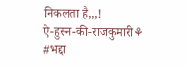निकलता है,,,!
ऐ-हुस्न-की-राजकुमारी⚘
#भद्दा